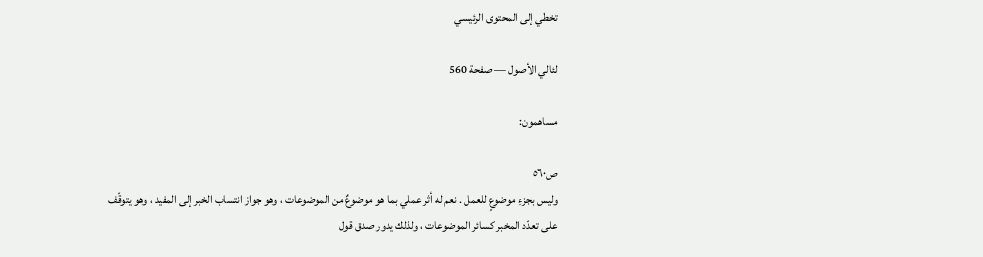تخطي إلى المحتوى الرئيسي

لئالي الأصول — صفحة 560

مساهمون:

ص٥٦٠
وليس بجزءِ موضوعٍ للعمل . نعم له أثر عملي بما هو موضوعٌ من الموضوعات ، وهو جواز انتساب الخبر إلى المفيد ، وهو يتوقّف على تعدّد المخبر كسائر الموضوعات ، ولذلك يدور صدق قول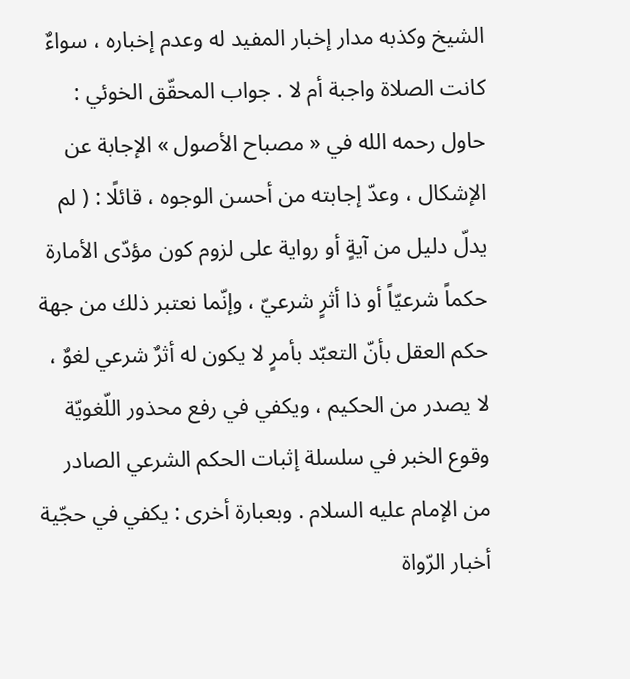الشيخ وكذبه مدار إخبار المفيد له وعدم إخباره ، سواءٌ كانت الصلاة واجبة أم لا . جواب المحقّق الخوئي : حاول رحمه الله في « مصباح الأصول » الإجابة عن الإشكال ، وعدّ إجابته من أحسن الوجوه ، قائلًا : ( لم يدلّ دليل من آيةٍ أو رواية على لزوم كون مؤدّى الأمارة حكماً شرعيّاً أو ذا أثرٍ شرعيّ ، وإنّما نعتبر ذلك من جهة حكم العقل بأنّ التعبّد بأمرٍ لا يكون له أثرٌ شرعي لغوٌ ، لا يصدر من الحكيم ، ويكفي في رفع محذور اللّغويّة وقوع الخبر في سلسلة إثبات الحكم الشرعي الصادر من الإمام عليه السلام . وبعبارة أخرى : يكفي في حجّية أخبار الرّواة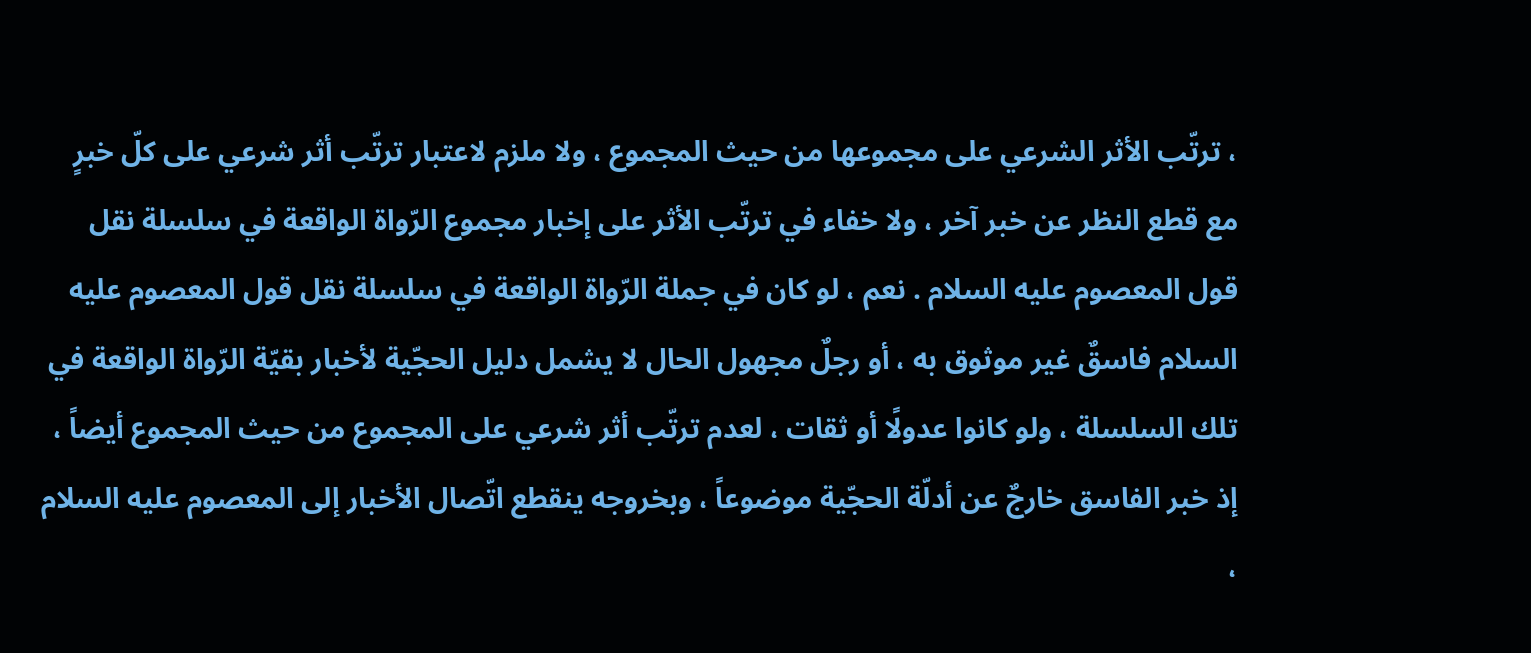، ترتّب الأثر الشرعي على مجموعها من حيث المجموع ، ولا ملزم لاعتبار ترتّب أثر شرعي على كلّ خبرٍ مع قطع النظر عن خبر آخر ، ولا خفاء في ترتّب الأثر على إخبار مجموع الرّواة الواقعة في سلسلة نقل قول المعصوم عليه السلام . نعم ، لو كان في جملة الرّواة الواقعة في سلسلة نقل قول المعصوم عليه السلام فاسقٌ غير موثوق به ، أو رجلٌ مجهول الحال لا يشمل دليل الحجّية لأخبار بقيّة الرّواة الواقعة في تلك السلسلة ، ولو كانوا عدولًا أو ثقات ، لعدم ترتّب أثر شرعي على المجموع من حيث المجموع أيضاً ، إذ خبر الفاسق خارجٌ عن أدلّة الحجّية موضوعاً ، وبخروجه ينقطع اتّصال الأخبار إلى المعصوم عليه السلام ،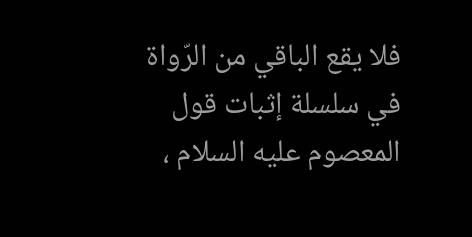فلا يقع الباقي من الرّواة في سلسلة إثبات قول المعصوم عليه السلام ،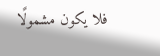فلا يكون مشمولًا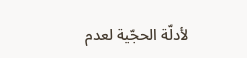لأدلّة الحجّية لعدم